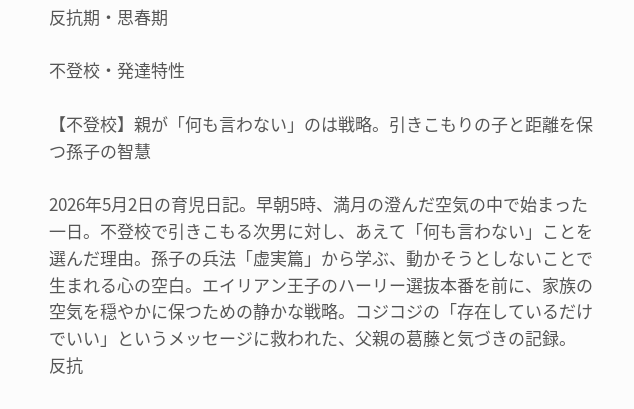反抗期・思春期

不登校・発達特性

【不登校】親が「何も言わない」のは戦略。引きこもりの子と距離を保つ孫子の智慧

2026年5月2日の育児日記。早朝5時、満月の澄んだ空気の中で始まった一日。不登校で引きこもる次男に対し、あえて「何も言わない」ことを選んだ理由。孫子の兵法「虚実篇」から学ぶ、動かそうとしないことで生まれる心の空白。エイリアン王子のハーリー選抜本番を前に、家族の空気を穏やかに保つための静かな戦略。コジコジの「存在しているだけでいい」というメッセージに救われた、父親の葛藤と気づきの記録。
反抗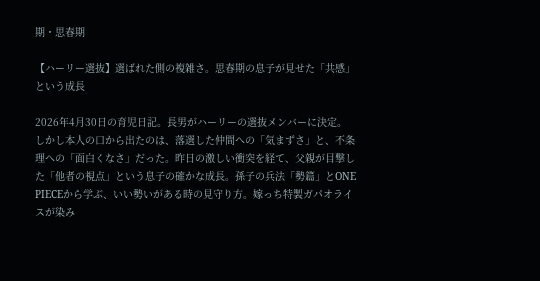期・思春期

【ハーリー選抜】選ばれた側の複雑さ。思春期の息子が見せた「共感」という成長

2026年4月30日の育児日記。長男がハーリーの選抜メンバーに決定。しかし本人の口から出たのは、落選した仲間への「気まずさ」と、不条理への「面白くなさ」だった。昨日の激しい衝突を経て、父親が目撃した「他者の視点」という息子の確かな成長。孫子の兵法「勢篇」とONE PIECEから学ぶ、いい勢いがある時の見守り方。嫁っち特製ガパオライスが染み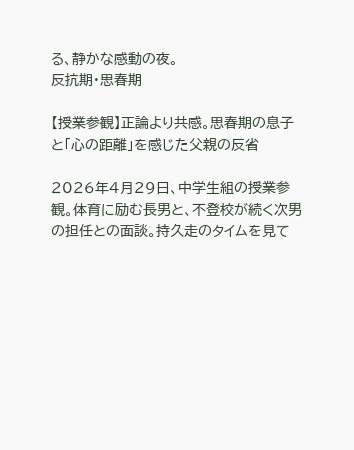る、静かな感動の夜。
反抗期・思春期

【授業参観】正論より共感。思春期の息子と「心の距離」を感じた父親の反省

2026年4月29日、中学生組の授業参観。体育に励む長男と、不登校が続く次男の担任との面談。持久走のタイムを見て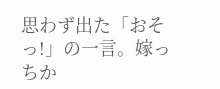思わず出た「おそっ!」の一言。嫁っちか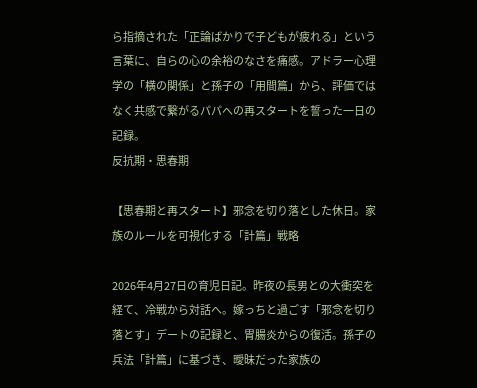ら指摘された「正論ばかりで子どもが疲れる」という言葉に、自らの心の余裕のなさを痛感。アドラー心理学の「横の関係」と孫子の「用間篇」から、評価ではなく共感で繋がるパパへの再スタートを誓った一日の記録。
反抗期・思春期

【思春期と再スタート】邪念を切り落とした休日。家族のルールを可視化する「計篇」戦略

2026年4月27日の育児日記。昨夜の長男との大衝突を経て、冷戦から対話へ。嫁っちと過ごす「邪念を切り落とす」デートの記録と、胃腸炎からの復活。孫子の兵法「計篇」に基づき、曖昧だった家族の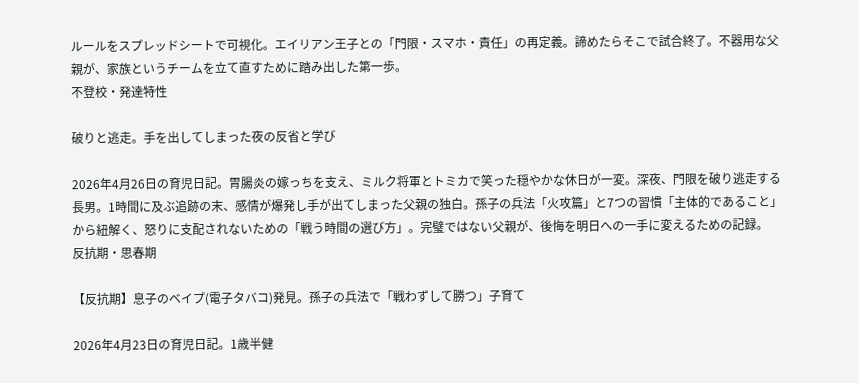ルールをスプレッドシートで可視化。エイリアン王子との「門限・スマホ・責任」の再定義。諦めたらそこで試合終了。不器用な父親が、家族というチームを立て直すために踏み出した第一歩。
不登校・発達特性

破りと逃走。手を出してしまった夜の反省と学び

2026年4月26日の育児日記。胃腸炎の嫁っちを支え、ミルク将軍とトミカで笑った穏やかな休日が一変。深夜、門限を破り逃走する長男。1時間に及ぶ追跡の末、感情が爆発し手が出てしまった父親の独白。孫子の兵法「火攻篇」と7つの習慣「主体的であること」から紐解く、怒りに支配されないための「戦う時間の選び方」。完璧ではない父親が、後悔を明日への一手に変えるための記録。
反抗期・思春期

【反抗期】息子のベイプ(電子タバコ)発見。孫子の兵法で「戦わずして勝つ」子育て

2026年4月23日の育児日記。1歳半健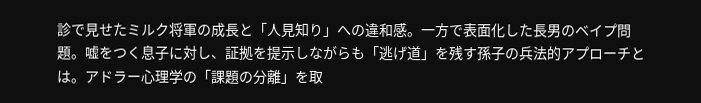診で見せたミルク将軍の成長と「人見知り」への違和感。一方で表面化した長男のベイプ問題。嘘をつく息子に対し、証拠を提示しながらも「逃げ道」を残す孫子の兵法的アプローチとは。アドラー心理学の「課題の分離」を取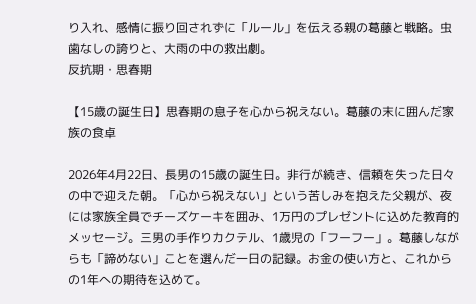り入れ、感情に振り回されずに「ルール」を伝える親の葛藤と戦略。虫歯なしの誇りと、大雨の中の救出劇。
反抗期・思春期

【15歳の誕生日】思春期の息子を心から祝えない。葛藤の末に囲んだ家族の食卓

2026年4月22日、長男の15歳の誕生日。非行が続き、信頼を失った日々の中で迎えた朝。「心から祝えない」という苦しみを抱えた父親が、夜には家族全員でチーズケーキを囲み、1万円のプレゼントに込めた教育的メッセージ。三男の手作りカクテル、1歳児の「フーフー」。葛藤しながらも「諦めない」ことを選んだ一日の記録。お金の使い方と、これからの1年への期待を込めて。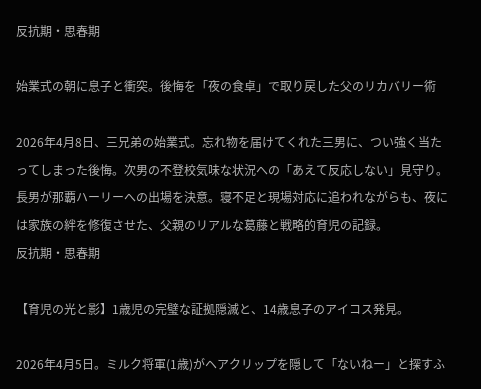反抗期・思春期

始業式の朝に息子と衝突。後悔を「夜の食卓」で取り戻した父のリカバリー術

2026年4月8日、三兄弟の始業式。忘れ物を届けてくれた三男に、つい強く当たってしまった後悔。次男の不登校気味な状況への「あえて反応しない」見守り。長男が那覇ハーリーへの出場を決意。寝不足と現場対応に追われながらも、夜には家族の絆を修復させた、父親のリアルな葛藤と戦略的育児の記録。
反抗期・思春期

【育児の光と影】1歳児の完璧な証拠隠滅と、14歳息子のアイコス発見。

2026年4月5日。ミルク将軍(1歳)がヘアクリップを隠して「ないねー」と探すふ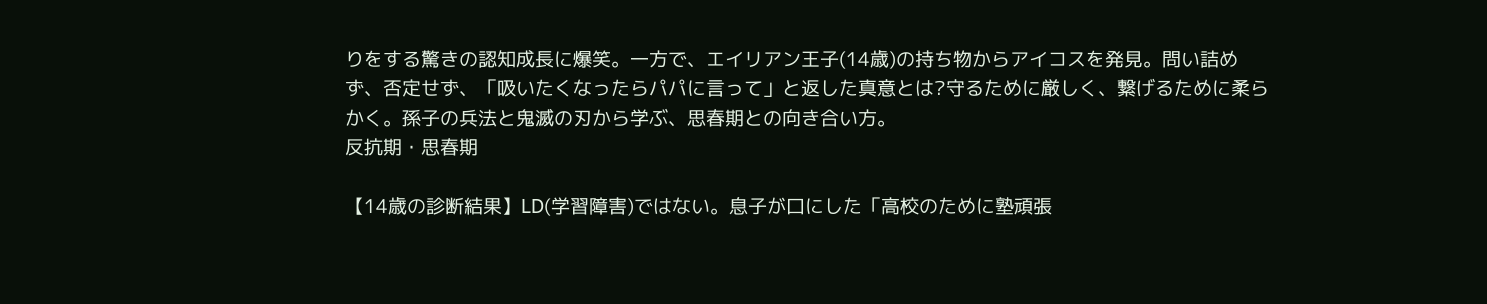りをする驚きの認知成長に爆笑。一方で、エイリアン王子(14歳)の持ち物からアイコスを発見。問い詰めず、否定せず、「吸いたくなったらパパに言って」と返した真意とは?守るために厳しく、繋げるために柔らかく。孫子の兵法と鬼滅の刃から学ぶ、思春期との向き合い方。
反抗期・思春期

【14歳の診断結果】LD(学習障害)ではない。息子が口にした「高校のために塾頑張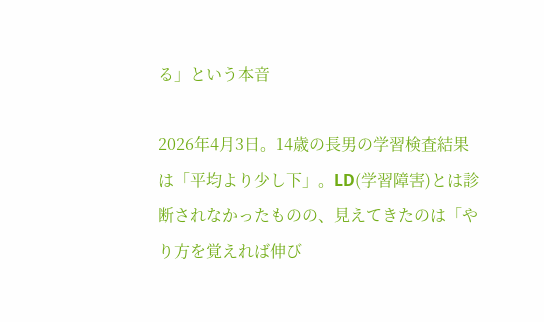る」という本音

2026年4月3日。14歳の長男の学習検査結果は「平均より少し下」。LD(学習障害)とは診断されなかったものの、見えてきたのは「やり方を覚えれば伸び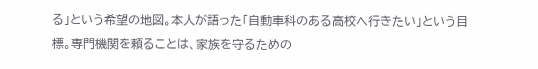る」という希望の地図。本人が語った「自動車科のある高校へ行きたい」という目標。専門機関を頼ることは、家族を守るための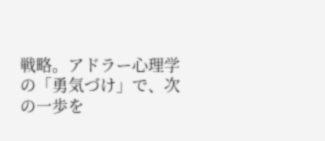戦略。アドラー心理学の「勇気づけ」で、次の一歩を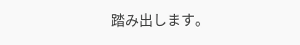踏み出します。